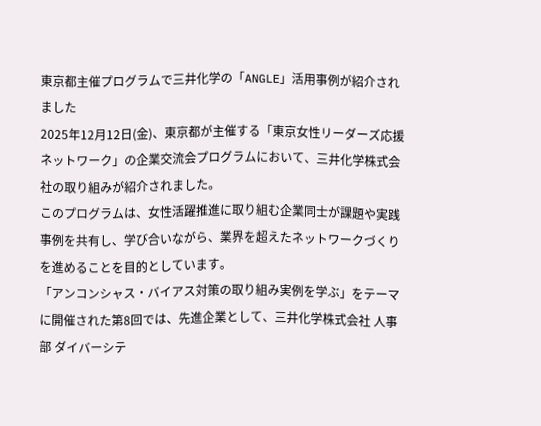東京都主催プログラムで三井化学の「ANGLE」活用事例が紹介されました
2025年12月12日(金)、東京都が主催する「東京女性リーダーズ応援ネットワーク」の企業交流会プログラムにおいて、三井化学株式会社の取り組みが紹介されました。
このプログラムは、女性活躍推進に取り組む企業同士が課題や実践事例を共有し、学び合いながら、業界を超えたネットワークづくりを進めることを目的としています。
「アンコンシャス・バイアス対策の取り組み実例を学ぶ」をテーマに開催された第8回では、先進企業として、三井化学株式会社 人事部 ダイバーシテ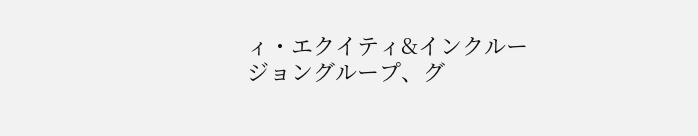ィ・エクイティ&インクルージョングループ、グ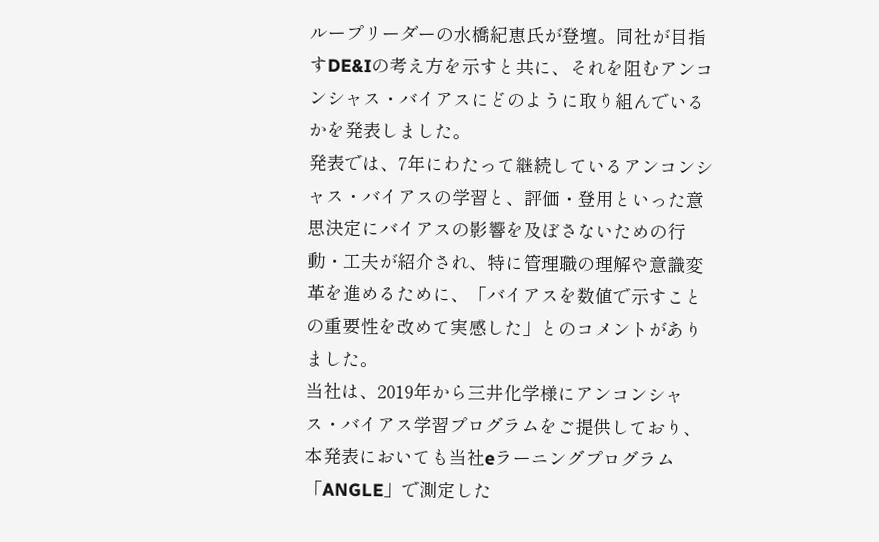ループリーダーの水橋紀恵氏が登壇。同社が目指すDE&Iの考え方を示すと共に、それを阻むアンコンシャス・バイアスにどのように取り組んでいるかを発表しました。
発表では、7年にわたって継続しているアンコンシャス・バイアスの学習と、評価・登用といった意思決定にバイアスの影響を及ぼさないための行動・工夫が紹介され、特に管理職の理解や意識変革を進めるために、「バイアスを数値で示すことの重要性を改めて実感した」とのコメントがありました。
当社は、2019年から三井化学様にアンコンシャス・バイアス学習プログラムをご提供しており、本発表においても当社eラーニングプログラム「ANGLE」で測定した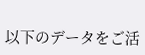以下のデータをご活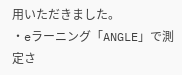用いただきました。
・eラーニング「ANGLE」で測定さ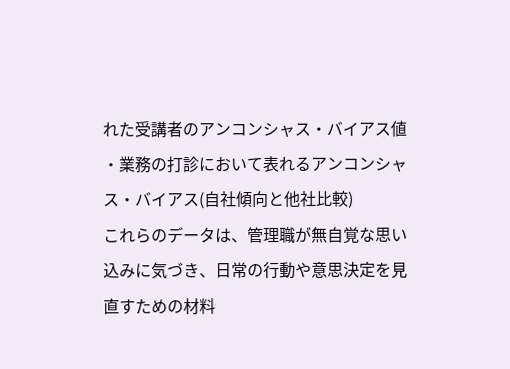れた受講者のアンコンシャス・バイアス値
・業務の打診において表れるアンコンシャス・バイアス(自社傾向と他社比較)
これらのデータは、管理職が無自覚な思い込みに気づき、日常の行動や意思決定を見直すための材料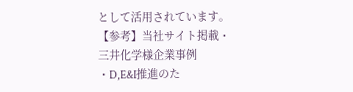として活用されています。
【参考】当社サイト掲載・三井化学様企業事例
・D,E&I推進のた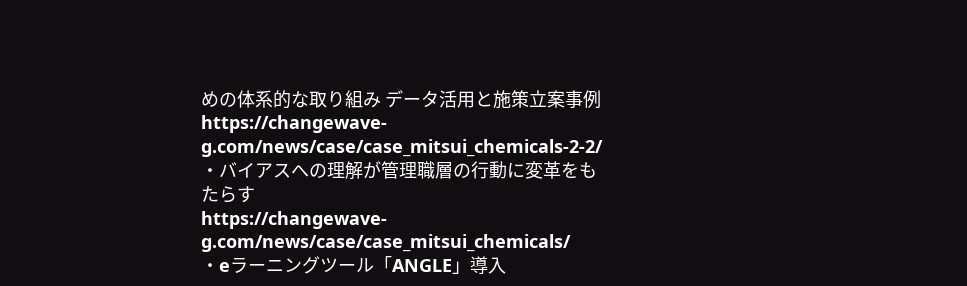めの体系的な取り組み データ活用と施策立案事例
https://changewave-g.com/news/case/case_mitsui_chemicals-2-2/
・バイアスへの理解が管理職層の行動に変革をもたらす
https://changewave-g.com/news/case/case_mitsui_chemicals/
・eラーニングツール「ANGLE」導入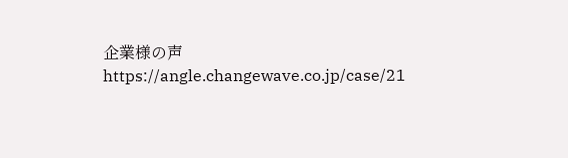企業様の声
https://angle.changewave.co.jp/case/21